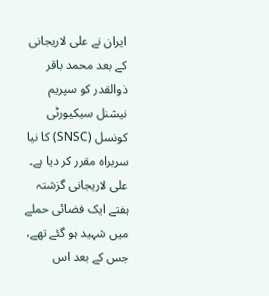ایران نے علی لاریجانی کے بعد محمد باقر ذوالقدر کو سپریم نیشنل سیکیورٹی کونسل (SNSC) کا نیا سربراہ مقرر کر دیا ہے۔ علی لاریجانی گزشتہ ہفتے ایک فضائی حملے میں شہید ہو گئے تھے، جس کے بعد اس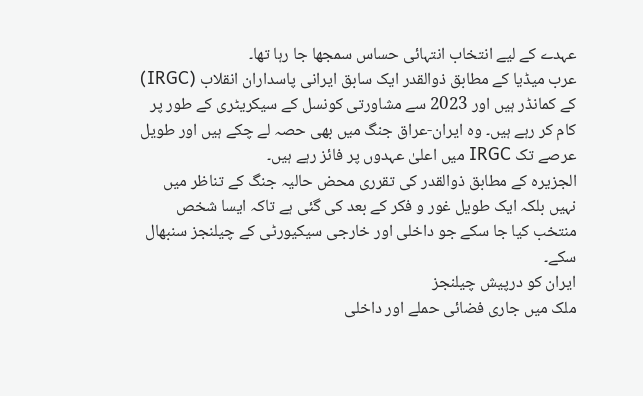عہدے کے لیے انتخاب انتہائی حساس سمجھا جا رہا تھا۔
عرب میڈیا کے مطابق ذوالقدر ایک سابق ایرانی پاسداران انقلاب (IRGC) کے کمانڈر ہیں اور 2023 سے مشاورتی کونسل کے سیکریٹری کے طور پر کام کر رہے ہیں۔ وہ ایران-عراق جنگ میں بھی حصہ لے چکے ہیں اور طویل عرصے تک IRGC میں اعلیٰ عہدوں پر فائز رہے ہیں۔
الجزیرہ کے مطابق ذوالقدر کی تقرری محض حالیہ جنگ کے تناظر میں نہیں بلکہ ایک طویل غور و فکر کے بعد کی گئی ہے تاکہ ایسا شخص منتخب کیا جا سکے جو داخلی اور خارجی سیکیورٹی کے چیلنجز سنبھال سکے۔
ایران کو درپیش چیلنجز
ملک میں جاری فضائی حملے اور داخلی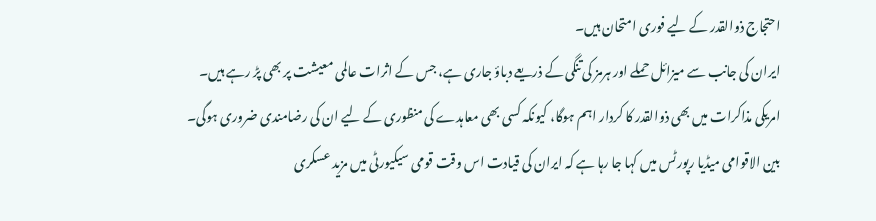احتجاج ذوالقدر کے لیے فوری امتحان ہیں۔
ایران کی جانب سے میزائل حملے اور ہرمز کی تنگی کے ذریعے دباؤ جاری ہے، جس کے اثرات عالمی معیشت پر بھی پڑ رہے ہیں۔
امریکی مذاکرات میں بھی ذوالقدر کا کردار اہم ہوگا، کیونکہ کسی بھی معاہدے کی منظوری کے لیے ان کی رضامندی ضروری ہوگی۔
بین الاقوامی میڈیا رپورٹس میں کہا جا رہا ہے کہ ایران کی قیادت اس وقت قومی سیکیورٹی میں مزید عسکری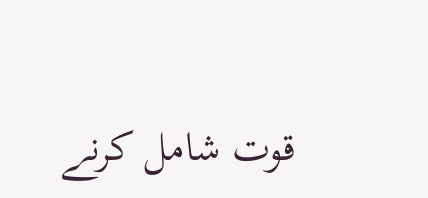قوت شامل کرنے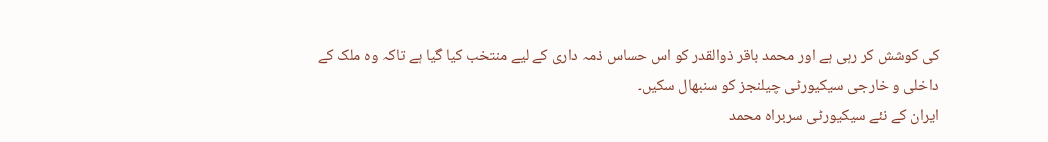کی کوشش کر رہی ہے اور محمد باقر ذوالقدر کو اس حساس ذمہ داری کے لیے منتخب کیا گیا ہے تاکہ وہ ملک کے داخلی و خارجی سیکیورٹی چیلنجز کو سنبھال سکیں۔
ایران کے نئے سیکیورٹی سربراہ محمد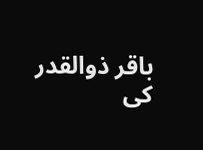باقر ذوالقدر کی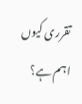تقرری کیوں اہم ہے؟